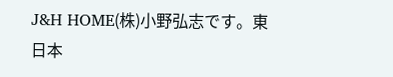J&H HOME(株)小野弘志です。東日本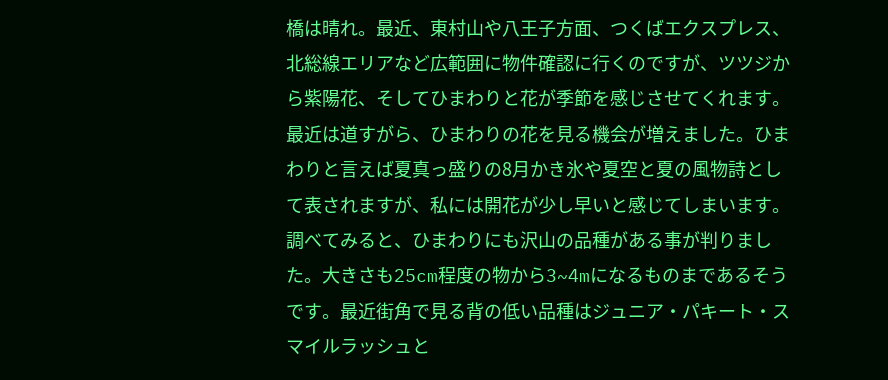橋は晴れ。最近、東村山や八王子方面、つくばエクスプレス、北総線エリアなど広範囲に物件確認に行くのですが、ツツジから紫陽花、そしてひまわりと花が季節を感じさせてくれます。最近は道すがら、ひまわりの花を見る機会が増えました。ひまわりと言えば夏真っ盛りの8月かき氷や夏空と夏の風物詩として表されますが、私には開花が少し早いと感じてしまいます。調べてみると、ひまわりにも沢山の品種がある事が判りました。大きさも25cm程度の物から3~4mになるものまであるそうです。最近街角で見る背の低い品種はジュニア・パキート・スマイルラッシュと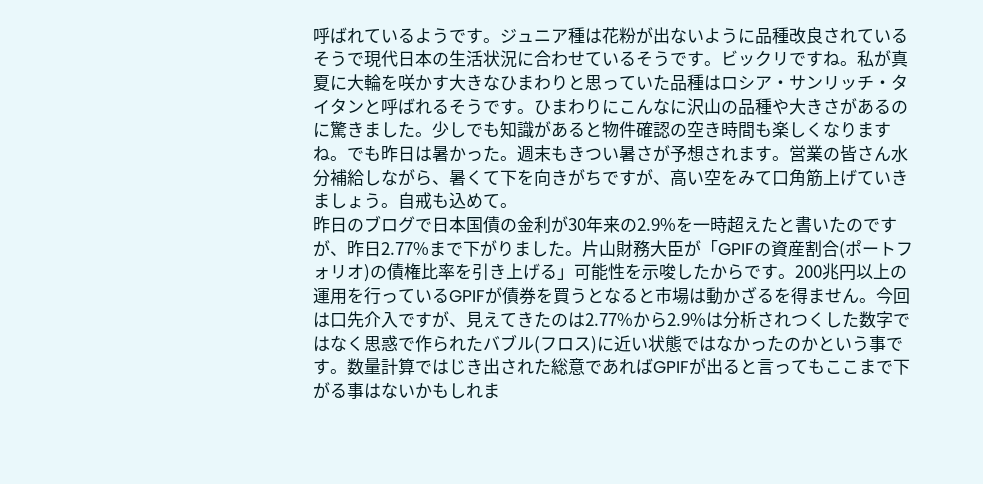呼ばれているようです。ジュニア種は花粉が出ないように品種改良されているそうで現代日本の生活状況に合わせているそうです。ビックリですね。私が真夏に大輪を咲かす大きなひまわりと思っていた品種はロシア・サンリッチ・タイタンと呼ばれるそうです。ひまわりにこんなに沢山の品種や大きさがあるのに驚きました。少しでも知識があると物件確認の空き時間も楽しくなりますね。でも昨日は暑かった。週末もきつい暑さが予想されます。営業の皆さん水分補給しながら、暑くて下を向きがちですが、高い空をみて口角筋上げていきましょう。自戒も込めて。
昨日のブログで日本国債の金利が30年来の2.9%を一時超えたと書いたのですが、昨日2.77%まで下がりました。片山財務大臣が「GPIFの資産割合(ポートフォリオ)の債権比率を引き上げる」可能性を示唆したからです。200兆円以上の運用を行っているGPIFが債券を買うとなると市場は動かざるを得ません。今回は口先介入ですが、見えてきたのは2.77%から2.9%は分析されつくした数字ではなく思惑で作られたバブル(フロス)に近い状態ではなかったのかという事です。数量計算ではじき出された総意であればGPIFが出ると言ってもここまで下がる事はないかもしれま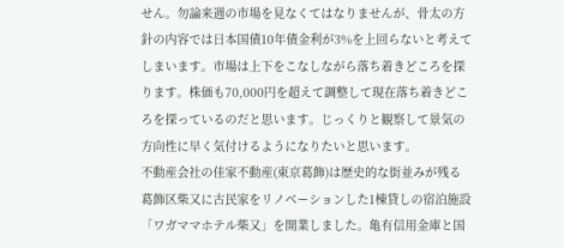せん。勿論来週の市場を見なくてはなりませんが、骨太の方針の内容では日本国債10年債金利が3%を上回らないと考えてしまいます。市場は上下をこなしながら落ち着きどころを探ります。株価も70,000円を超えて調整して現在落ち着きどころを探っているのだと思います。じっくりと観察して景気の方向性に早く気付けるようになりたいと思います。
不動産会社の佳家不動産(東京葛飾)は歴史的な街並みが残る葛飾区柴又に古民家をリノベーションした1棟貸しの宿泊施設「ワガママホテル柴又」を開業しました。亀有信用金庫と国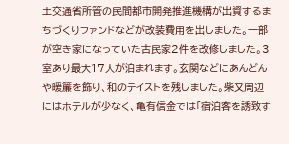土交通省所管の民間都市開発推進機構が出資するまちづくりファンドなどが改装費用を出しました。一部が空き家になっていた古民家2件を改修しました。3室あり最大17人が泊まれます。玄関などにあんどんや暖簾を飾り、和のテイストを残しました。柴又周辺にはホテルが少なく、亀有信金では「宿泊客を誘致す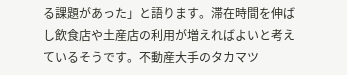る課題があった」と語ります。滞在時間を伸ばし飲食店や土産店の利用が増えればよいと考えているそうです。不動産大手のタカマツ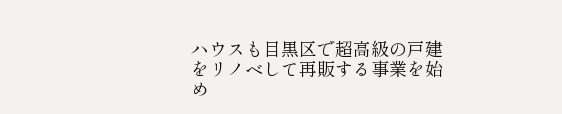ハウスも目黒区で超高級の戸建をリノベして再販する事業を始め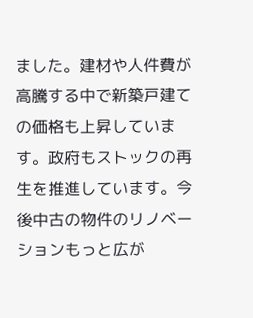ました。建材や人件費が高騰する中で新築戸建ての価格も上昇しています。政府もストックの再生を推進しています。今後中古の物件のリノベーションもっと広が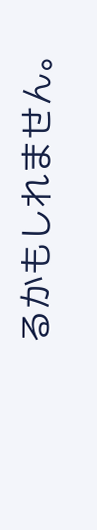るかもしれません。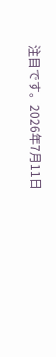注目です。2026年7月11日